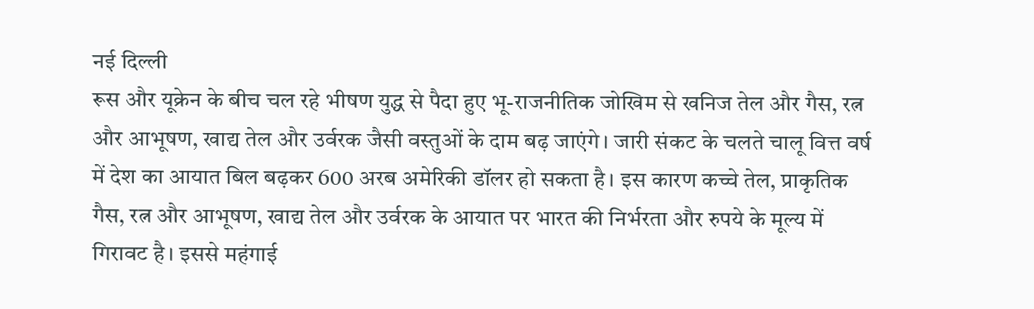नई दिल्ली
रूस और यूक्रेन के बीच चल रहे भीषण युद्ध से पैदा हुए भू-राजनीतिक जोखिम से खनिज तेल और गैस, रत्न और आभूषण, खाद्य तेल और उर्वरक जैसी वस्तुओं के दाम बढ़ जाएंगे। जारी संकट के चलते चालू वित्त वर्ष में देश का आयात बिल बढ़कर 600 अरब अमेरिकी डॉलर हो सकता है। इस कारण कच्चे तेल, प्राकृतिक गैस, रत्न और आभूषण, खाद्य तेल और उर्वरक के आयात पर भारत की निर्भरता और रुपये के मूल्य में गिरावट है। इससे महंगाई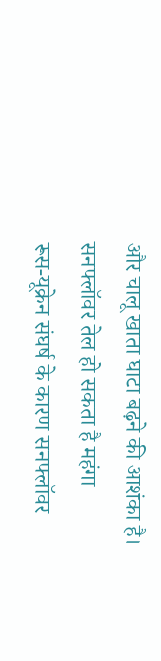और चालू खाता घाटा बढ़ने की आशंका है।
सनफ्लॉवर तेल हो सकता है महंगा
रूस-यूक्रेन संघर्ष के कारण सनफ्लॉवर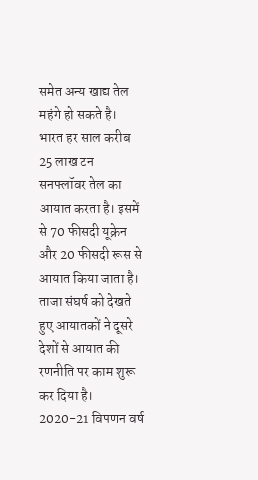समेत अन्य खाद्य तेल महंगे हो सकते है। भारत हर साल करीब 25 लाख टन सनफ्लॉवर तेल का आयात करता है। इसमें से 70 फीसदी यूक्रेन और 20 फीसदी रूस से आयात किया जाता है। ताजा संघर्ष को देखते हुए आयातकों ने दूसरे देशों से आयात की रणनीति पर काम शुरू कर दिया है। 2020-21 विपणन वर्ष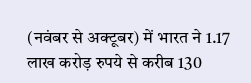(नवंबर से अक्टूबर) में भारत ने 1.17 लाख करोड़ रुपये से करीब 130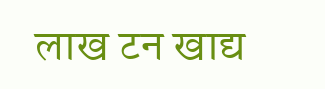लाख टन खाद्य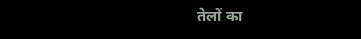तेलों का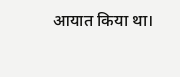आयात किया था।